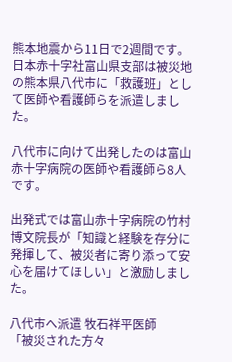熊本地震から11日で2週間です。日本赤十字社富山県支部は被災地の熊本県八代市に「救護班」として医師や看護師らを派遣しました。

八代市に向けて出発したのは富山赤十字病院の医師や看護師ら8人です。

出発式では富山赤十字病院の竹村博文院長が「知識と経験を存分に発揮して、被災者に寄り添って安心を届けてほしい」と激励しました。

八代市へ派遣 牧石祥平医師
「被災された方々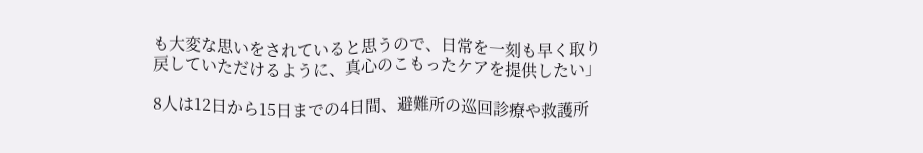も大変な思いをされていると思うので、日常を一刻も早く取り戻していただけるように、真心のこもったケアを提供したい」

8人は12日から15日までの4日間、避難所の巡回診療や救護所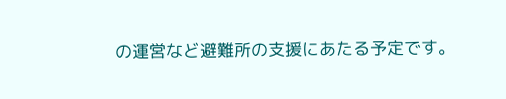の運営など避難所の支援にあたる予定です。